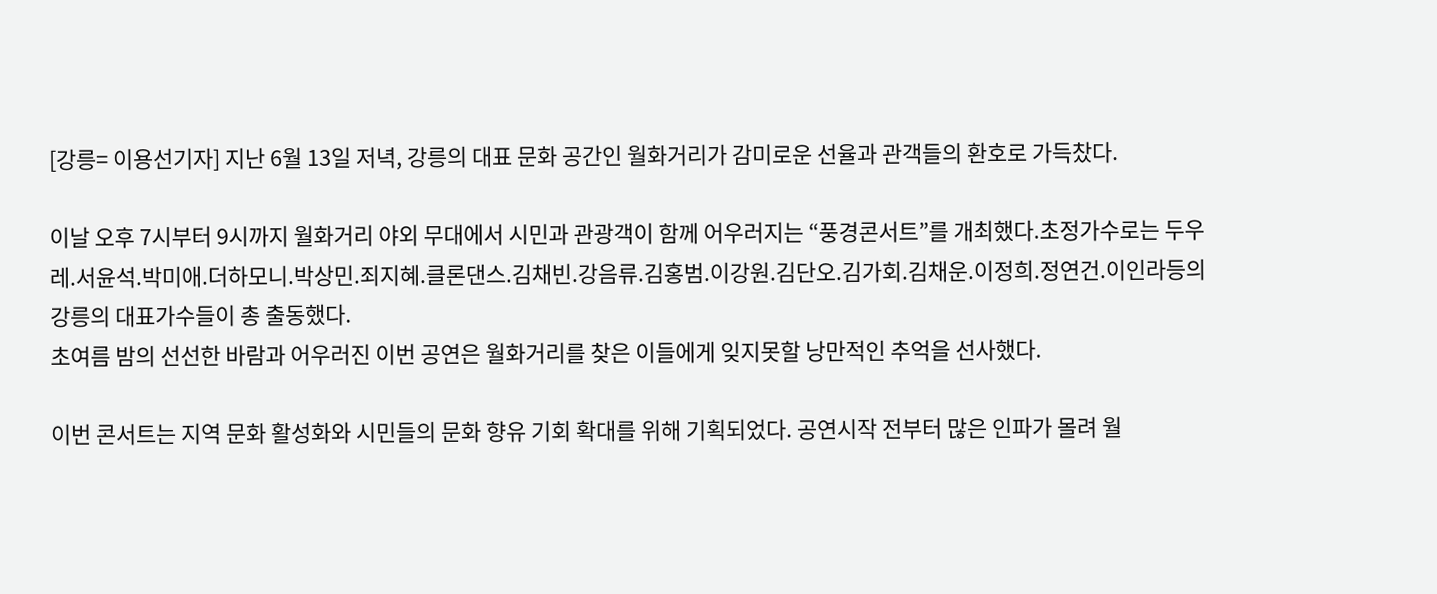[강릉= 이용선기자] 지난 6월 13일 저녁, 강릉의 대표 문화 공간인 월화거리가 감미로운 선율과 관객들의 환호로 가득찼다.

이날 오후 7시부터 9시까지 월화거리 야외 무대에서 시민과 관광객이 함께 어우러지는 “풍경콘서트”를 개최했다.초정가수로는 두우레.서윤석.박미애.더하모니.박상민.죄지혜.클론댄스.김채빈.강음류.김홍범.이강원.김단오.김가회.김채운.이정희.정연건.이인라등의 강릉의 대표가수들이 총 출동했다.
초여름 밤의 선선한 바람과 어우러진 이번 공연은 월화거리를 찾은 이들에게 잊지못할 낭만적인 추억을 선사했다.

이번 콘서트는 지역 문화 활성화와 시민들의 문화 향유 기회 확대를 위해 기획되었다. 공연시작 전부터 많은 인파가 몰려 월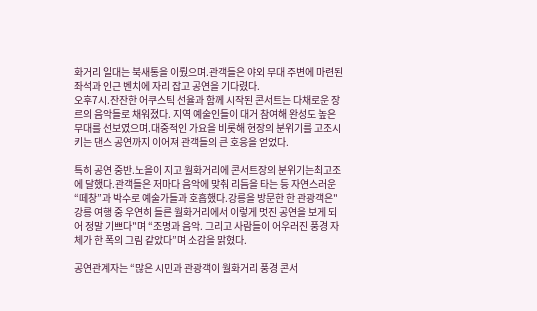화거리 일대는 북새통을 이뤘으며.관객들은 야외 무대 주변에 마련된 좌석과 인근 벤치에 자리 잡고 공연을 기다렸다.
오후7시.잔잔한 어쿠스틱 선율과 함께 시작된 콘서트는 다채로운 장르의 음악들로 채워졌다. 지역 예술인들이 대거 참여해 완성도 높은 무대를 선보였으며.대중적인 가요을 비롯해 현장의 분위기를 고조시키는 댄스 공연까지 이어져 관객들의 큰 호응을 얻었다.

특히 공연 중반.노을이 지고 월화거리에 콘서트장의 분위기는최고조에 달했다.관객들은 저마다 음악에 맞춰 리듬을 타는 등 자연스러운 “떼창”과 박수로 예술가들과 호흡했다.강릉을 방문한 한 관광객은"강릉 여행 중 우연히 들른 월화거리에서 이렇게 멋진 공연을 보게 되어 정말 기쁘다"며 “조명과 음악. 그리고 사람들이 어우러진 풍경 자체가 한 폭의 그림 같았다”며 소감을 맑혔다.

공연관계자는 “많은 시민과 관광객이 월화거리 풍경 콘서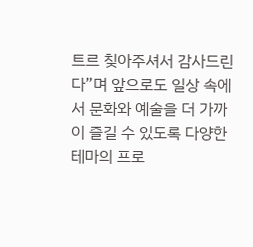트르 칮아주셔서 감사드린다”며 앞으로도 일상 속에서 문화와 예술을 더 가까이 즐길 수 있도록 다양한 테마의 프로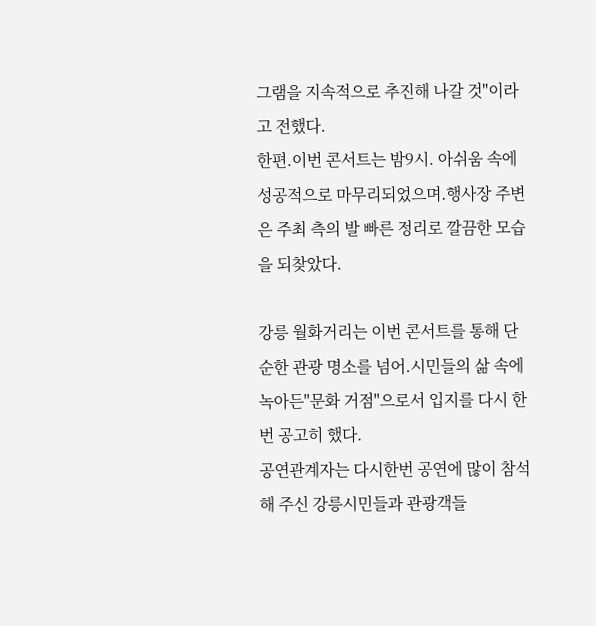그램을 지속적으로 추진해 나갈 것"이라고 전했다.
한편.이번 콘서트는 밤9시. 아쉬움 속에 성공적으로 마무리되었으며.행사장 주변은 주최 측의 발 빠른 정리로 깔끔한 모습을 되찾았다.

강릉 월화거리는 이번 콘서트를 통해 단순한 관광 명소를 넘어.시민들의 삶 속에 녹아든"문화 거점"으로서 입지를 다시 한번 공고히 했다.
공연관계자는 다시한번 공연에 많이 참석해 주신 강릉시민들과 관광객들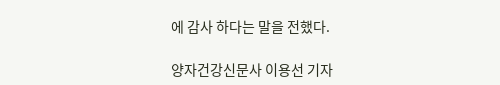에 감사 하다는 말을 전했다.

양자건강신문사 이용선 기자